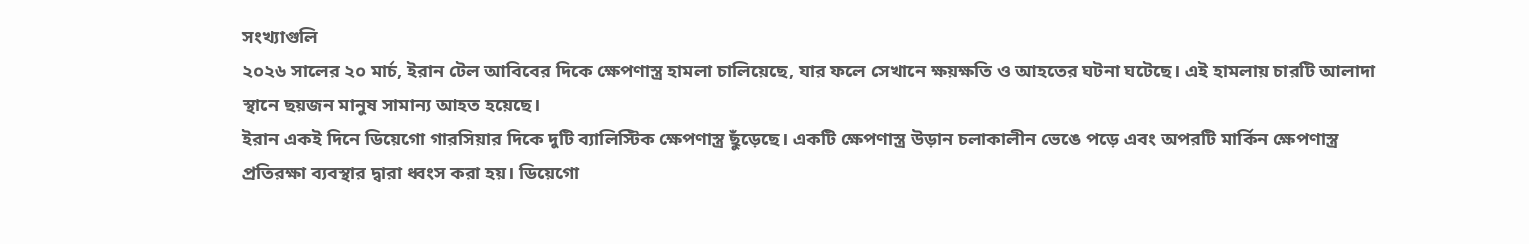সংখ্যাগুলি
২০২৬ সালের ২০ মার্চ, ইরান টেল আবিবের দিকে ক্ষেপণাস্ত্র হামলা চালিয়েছে, যার ফলে সেখানে ক্ষয়ক্ষতি ও আহতের ঘটনা ঘটেছে। এই হামলায় চারটি আলাদা স্থানে ছয়জন মানুষ সামান্য আহত হয়েছে।
ইরান একই দিনে ডিয়েগো গারসিয়ার দিকে দুটি ব্যালিস্টিক ক্ষেপণাস্ত্র ছুঁড়েছে। একটি ক্ষেপণাস্ত্র উড়ান চলাকালীন ভেঙে পড়ে এবং অপরটি মার্কিন ক্ষেপণাস্ত্র প্রতিরক্ষা ব্যবস্থার দ্বারা ধ্বংস করা হয়। ডিয়েগো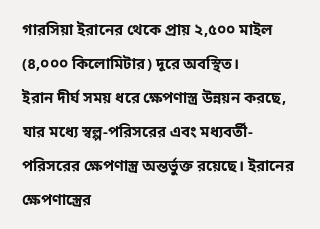গারসিয়া ইরানের থেকে প্রায় ২,৫০০ মাইল (৪,০০০ কিলোমিটার) দূরে অবস্থিত।
ইরান দীর্ঘ সময় ধরে ক্ষেপণাস্ত্র উন্নয়ন করছে, যার মধ্যে স্বল্প-পরিসরের এবং মধ্যবর্তী-পরিসরের ক্ষেপণাস্ত্র অন্তর্ভুক্ত রয়েছে। ইরানের ক্ষেপণাস্ত্রের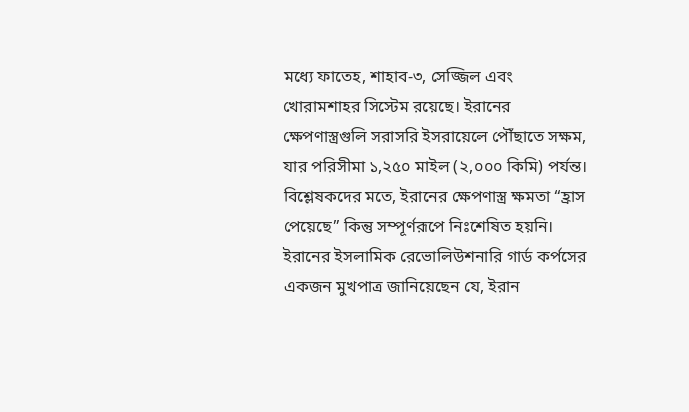মধ্যে ফাতেহ, শাহাব-৩, সেজ্জিল এবং খোরামশাহর সিস্টেম রয়েছে। ইরানের ক্ষেপণাস্ত্রগুলি সরাসরি ইসরায়েলে পৌঁছাতে সক্ষম, যার পরিসীমা ১,২৫০ মাইল (২,০০০ কিমি) পর্যন্ত।
বিশ্লেষকদের মতে, ইরানের ক্ষেপণাস্ত্র ক্ষমতা “হ্রাস পেয়েছে” কিন্তু সম্পূর্ণরূপে নিঃশেষিত হয়নি। ইরানের ইসলামিক রেভোলিউশনারি গার্ড কর্পসের একজন মুখপাত্র জানিয়েছেন যে, ইরান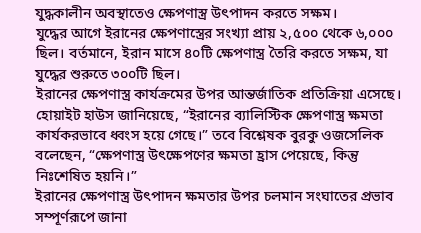যুদ্ধকালীন অবস্থাতেও ক্ষেপণাস্ত্র উৎপাদন করতে সক্ষম।
যুদ্ধের আগে ইরানের ক্ষেপণাস্ত্রের সংখ্যা প্রায় ২,৫০০ থেকে ৬,০০০ ছিল। বর্তমানে, ইরান মাসে ৪০টি ক্ষেপণাস্ত্র তৈরি করতে সক্ষম, যা যুদ্ধের শুরুতে ৩০০টি ছিল।
ইরানের ক্ষেপণাস্ত্র কার্যক্রমের উপর আন্তর্জাতিক প্রতিক্রিয়া এসেছে। হোয়াইট হাউস জানিয়েছে, “ইরানের ব্যালিস্টিক ক্ষেপণাস্ত্র ক্ষমতা কার্যকরভাবে ধ্বংস হয়ে গেছে।” তবে বিশ্লেষক বুরকু ওজসেলিক বলেছেন, “ক্ষেপণাস্ত্র উৎক্ষেপণের ক্ষমতা হ্রাস পেয়েছে, কিন্তু নিঃশেষিত হয়নি।”
ইরানের ক্ষেপণাস্ত্র উৎপাদন ক্ষমতার উপর চলমান সংঘাতের প্রভাব সম্পূর্ণরূপে জানা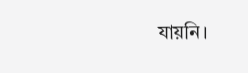যায়নি।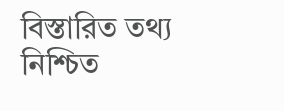বিস্তারিত তথ্য নিশ্চিত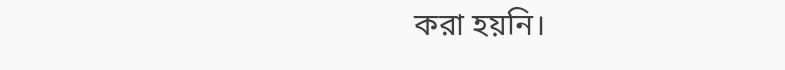করা হয়নি।